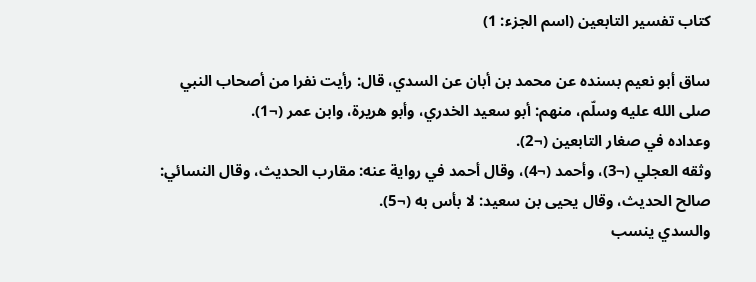كتاب تفسير التابعين (اسم الجزء: 1)

ساق أبو نعيم بسنده عن محمد بن أبان عن السدي، قال: رأيت نفرا من أصحاب النبي صلى الله عليه وسلّم، منهم: أبو سعيد الخدري، وأبو هريرة، وابن عمر (¬1).
وعداده في صغار التابعين (¬2).
وثقه العجلي (¬3)، وأحمد (¬4)، وقال أحمد في رواية عنه: مقارب الحديث، وقال النسائي: صالح الحديث، وقال يحيى بن سعيد: لا بأس به (¬5).
والسدي ينسب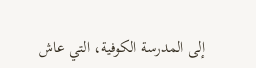إلى المدرسة الكوفية، التي عاش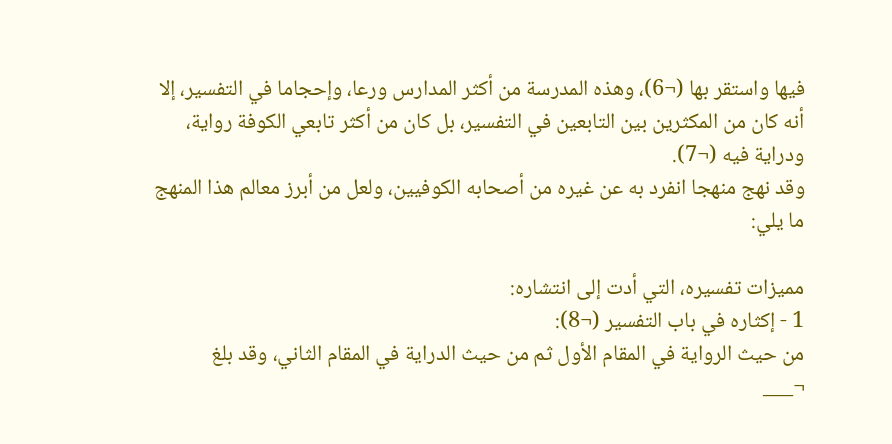فيها واستقر بها (¬6)، وهذه المدرسة من أكثر المدارس ورعا، وإحجاما في التفسير، إلا أنه كان من المكثرين بين التابعين في التفسير، بل كان من أكثر تابعي الكوفة رواية، ودراية فيه (¬7).
وقد نهج منهجا انفرد به عن غيره من أصحابه الكوفيين، ولعل من أبرز معالم هذا المنهج ما يلي:

مميزات تفسيره، التي أدت إلى انتشاره:
1 - إكثاره في باب التفسير (¬8):
من حيث الرواية في المقام الأول ثم من حيث الدراية في المقام الثاني، وقد بلغ
¬___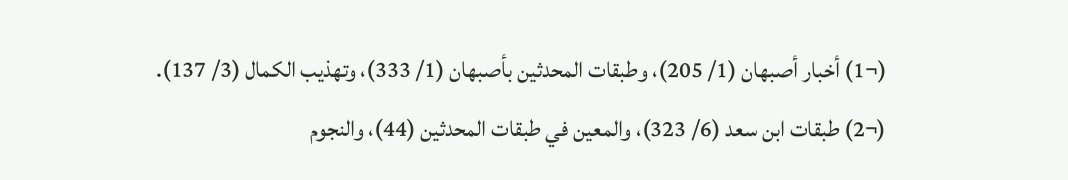(¬1) أخبار أصبهان (1/ 205)، وطبقات المحدثين بأصبهان (1/ 333)، وتهذيب الكمال (3/ 137).
(¬2) طبقات ابن سعد (6/ 323)، والمعين في طبقات المحدثين (44)، والنجوم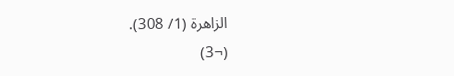الزاهرة (1/ 308).
(¬3)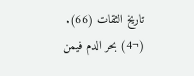تاريخ الثقات (66).
(¬4) بحر الدم فيمن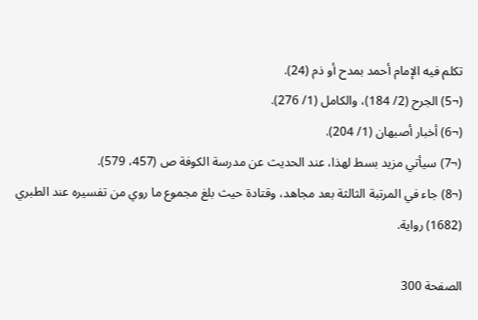تكلم فيه الإمام أحمد بمدح أو ذم (24).
(¬5) الجرح (2/ 184)، والكامل (1/ 276).
(¬6) أخبار أصبهان (1/ 204).
(¬7) سيأتي مزيد بسط لهذا، عند الحديث عن مدرسة الكوفة ص (457، 579).
(¬8) جاء في المرتبة الثالثة بعد مجاهد، وقتادة حيث بلغ مجموع ما روي من تفسيره عند الطبري (1682) رواية.

الصفحة 300